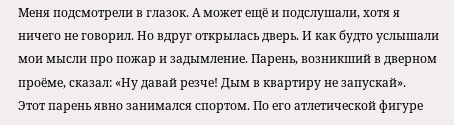Меня подсмотрели в глазок. А может ещё и подслушали, хотя я ничего не говорил. Но вдруг открылась дверь. И как будто услышали мои мысли про пожар и задымление. Парень, возникший в дверном проёме, сказал: «Ну давай резче! Дым в квартиру не запускай».
Этот парень явно занимался спортом. По его атлетической фигуре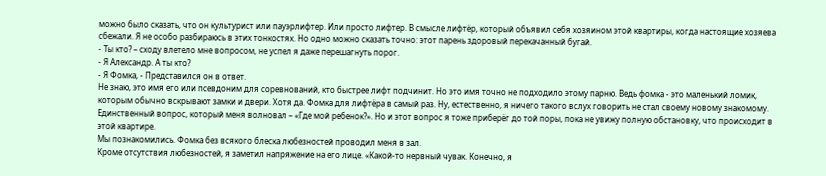можно было сказать, что он культурист или пауэрлифтер. Или просто лифтер. В смысле лифтёр, который объявил себя хозяином этой квартиры, когда настоящие хозяева сбежали. Я не особо разбираюсь в этих тонкостях. Но одно можно сказать точно: этот парень здоровый перекачанный бугай.
- Ты кто? – сходу влетело мне вопросом, не успел я даже перешагнуть порог.
- Я Александр. А ты кто?
- Я Фомка, - Представился он в ответ.
Не знаю, это имя его или псевдоним для соревнований, кто быстрее лифт подчинит. Но это имя точно не подходило этому парню. Ведь фомка - это маленький ломик, которым обычно вскрывают замки и двери. Хотя да. Фомка для лифтёра в самый раз. Ну, естественно, я ничего такого вслух говорить не стал своему новому знакомому. Единственный вопрос, который меня волновал – «Где мой ребенок?». Но и этот вопрос я тоже приберёг до той поры, пока не увижу полную обстановку, что происходит в этой квартире.
Мы познакомились. Фомка без всякого блеска любезностей проводил меня в зал.
Кроме отсутствия любезностей, я заметил напряжение на его лице. «Какой-то нервный чувак. Конечно, я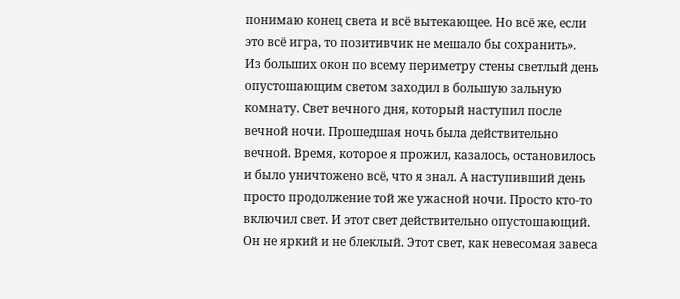понимаю конец света и всё вытекающее. Но всё же, если это всё игра, то позитивчик не мешало бы сохранить».
Из больших окон по всему периметру стены светлый день опустошающим светом заходил в большую зальную комнату. Свет вечного дня, который наступил после вечной ночи. Прошедшая ночь была действительно вечной. Время, которое я прожил, казалось, остановилось и было уничтожено всё, что я знал. А наступивший день просто продолжение той же ужасной ночи. Просто кто-то включил свет. И этот свет действительно опустошающий. Он не яркий и не блеклый. Этот свет, как невесомая завеса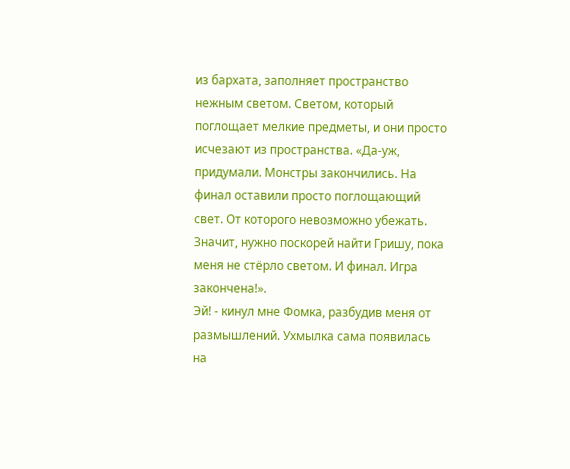из бархата, заполняет пространство нежным светом. Светом, который поглощает мелкие предметы, и они просто исчезают из пространства. «Да-уж, придумали. Монстры закончились. На финал оставили просто поглощающий свет. От которого невозможно убежать. Значит, нужно поскорей найти Гришу, пока меня не стёрло светом. И финал. Игра закончена!».
Эй! - кинул мне Фомка, разбудив меня от размышлений. Ухмылка сама появилась на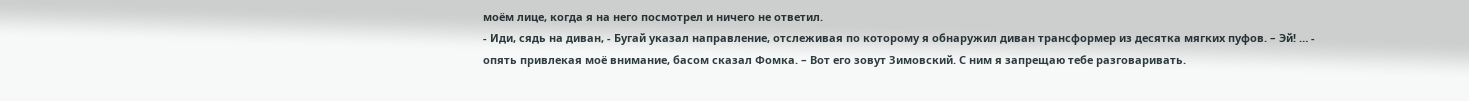моём лице, когда я на него посмотрел и ничего не ответил.
- Иди, сядь на диван, - Бугай указал направление, отслеживая по которому я обнаружил диван трансформер из десятка мягких пуфов. – Эй! … - опять привлекая моё внимание, басом сказал Фомка. – Вот его зовут Зимовский. С ним я запрещаю тебе разговаривать.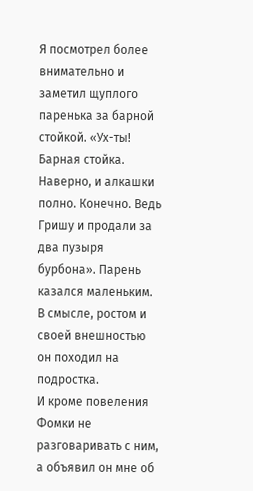Я посмотрел более внимательно и заметил щуплого паренька за барной стойкой. «Ух-ты! Барная стойка. Наверно, и алкашки полно. Конечно. Ведь Гришу и продали за два пузыря бурбона». Парень казался маленьким. В смысле, ростом и своей внешностью он походил на подростка.
И кроме повеления Фомки не разговаривать с ним, а объявил он мне об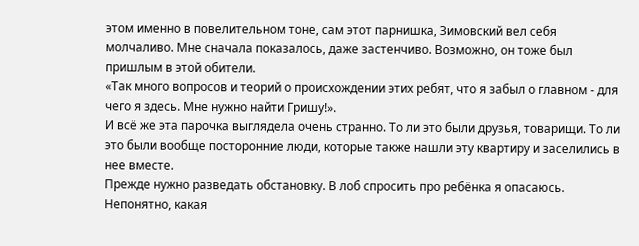этом именно в повелительном тоне, сам этот парнишка, Зимовский вел себя молчаливо. Мне сначала показалось, даже застенчиво. Возможно, он тоже был пришлым в этой обители.
«Так много вопросов и теорий о происхождении этих ребят, что я забыл о главном - для чего я здесь. Мне нужно найти Гришу!».
И всё же эта парочка выглядела очень странно. То ли это были друзья, товарищи. То ли это были вообще посторонние люди, которые также нашли эту квартиру и заселились в нее вместе.
Прежде нужно разведать обстановку. В лоб спросить про ребёнка я опасаюсь. Непонятно, какая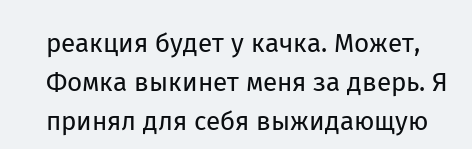реакция будет у качка. Может, Фомка выкинет меня за дверь. Я принял для себя выжидающую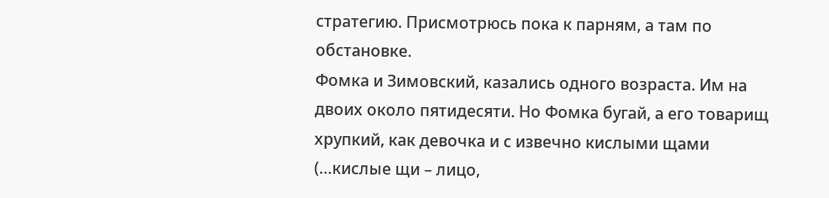стратегию. Присмотрюсь пока к парням, а там по обстановке.
Фомка и Зимовский, казались одного возраста. Им на двоих около пятидесяти. Но Фомка бугай, а его товарищ хрупкий, как девочка и с извечно кислыми щами (…кислые щи – лицо,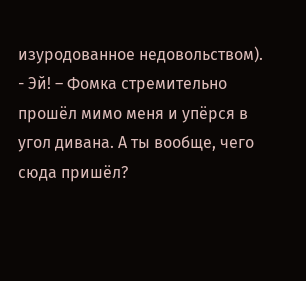изуродованное недовольством).
- Эй! – Фомка стремительно прошёл мимо меня и упёрся в угол дивана. А ты вообще, чего сюда пришёл?